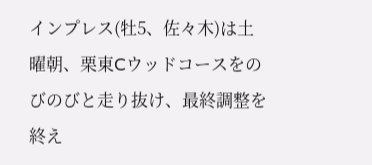インプレス(牡5、佐々木)は土曜朝、栗東Cウッドコースをのびのびと走り抜け、最終調整を終え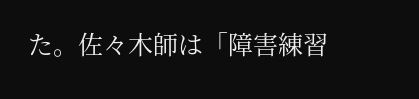た。佐々木師は「障害練習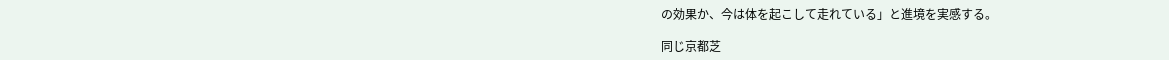の効果か、今は体を起こして走れている」と進境を実感する。

同じ京都芝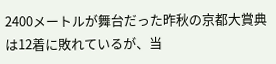2400メートルが舞台だった昨秋の京都大賞典は12着に敗れているが、当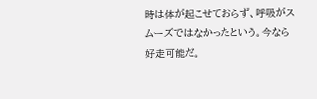時は体が起こせておらず、呼吸がスムーズではなかったという。今なら好走可能だ。